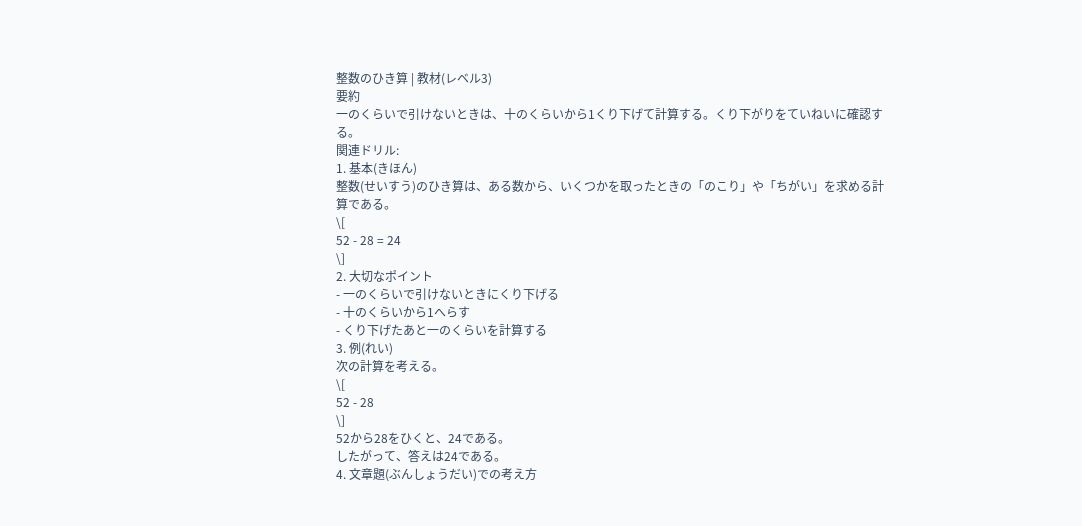整数のひき算 | 教材(レベル3)
要約
一のくらいで引けないときは、十のくらいから1くり下げて計算する。くり下がりをていねいに確認する。
関連ドリル:
1. 基本(きほん)
整数(せいすう)のひき算は、ある数から、いくつかを取ったときの「のこり」や「ちがい」を求める計算である。
\[
52 - 28 = 24
\]
2. 大切なポイント
- 一のくらいで引けないときにくり下げる
- 十のくらいから1へらす
- くり下げたあと一のくらいを計算する
3. 例(れい)
次の計算を考える。
\[
52 - 28
\]
52から28をひくと、24である。
したがって、答えは24である。
4. 文章題(ぶんしょうだい)での考え方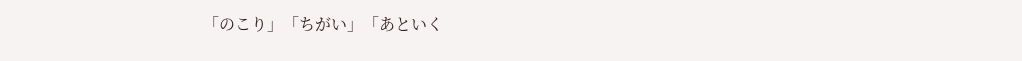「のこり」「ちがい」「あといく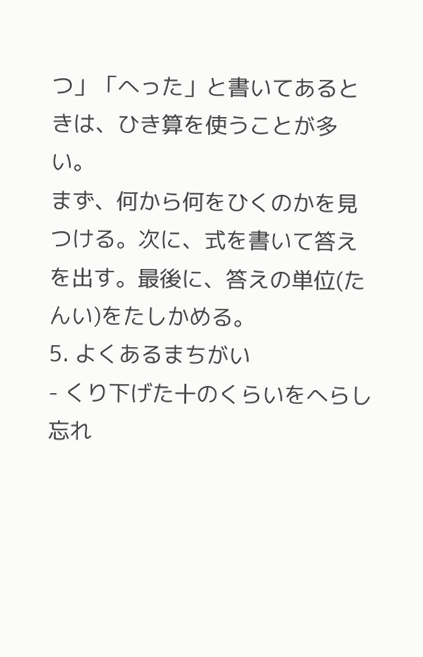つ」「へった」と書いてあるときは、ひき算を使うことが多い。
まず、何から何をひくのかを見つける。次に、式を書いて答えを出す。最後に、答えの単位(たんい)をたしかめる。
5. よくあるまちがい
- くり下げた十のくらいをへらし忘れ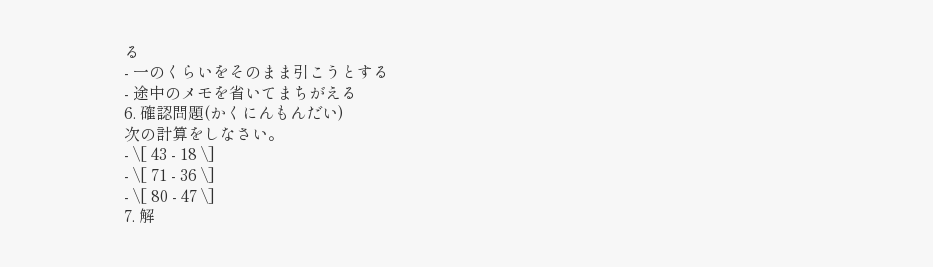る
- 一のくらいをそのまま引こうとする
- 途中のメモを省いてまちがえる
6. 確認問題(かくにんもんだい)
次の計算をしなさい。
- \[ 43 - 18 \]
- \[ 71 - 36 \]
- \[ 80 - 47 \]
7. 解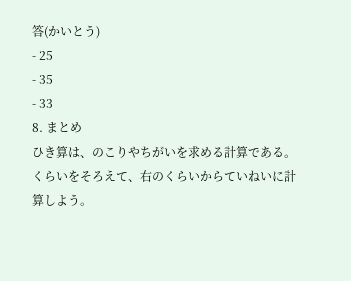答(かいとう)
- 25
- 35
- 33
8. まとめ
ひき算は、のこりやちがいを求める計算である。くらいをそろえて、右のくらいからていねいに計算しよう。